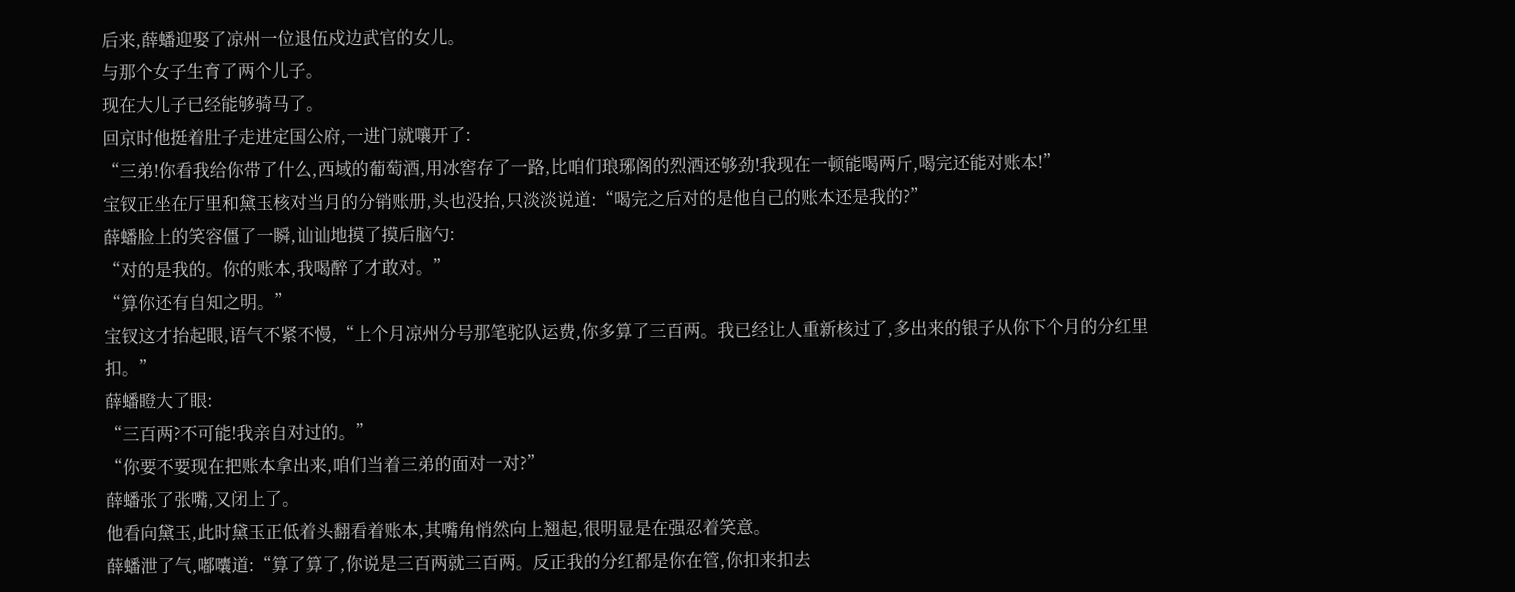后来,薛蟠迎娶了凉州一位退伍戍边武官的女儿。
与那个女子生育了两个儿子。
现在大儿子已经能够骑马了。
回京时他挺着肚子走进定国公府,一进门就嚷开了:
“三弟!你看我给你带了什么,西域的葡萄酒,用冰窖存了一路,比咱们琅琊阁的烈酒还够劲!我现在一顿能喝两斤,喝完还能对账本!”
宝钗正坐在厅里和黛玉核对当月的分销账册,头也没抬,只淡淡说道:“喝完之后对的是他自己的账本还是我的?”
薛蟠脸上的笑容僵了一瞬,讪讪地摸了摸后脑勺:
“对的是我的。你的账本,我喝醉了才敢对。”
“算你还有自知之明。”
宝钗这才抬起眼,语气不紧不慢,“上个月凉州分号那笔驼队运费,你多算了三百两。我已经让人重新核过了,多出来的银子从你下个月的分红里扣。”
薛蟠瞪大了眼:
“三百两?不可能!我亲自对过的。”
“你要不要现在把账本拿出来,咱们当着三弟的面对一对?”
薛蟠张了张嘴,又闭上了。
他看向黛玉,此时黛玉正低着头翻看着账本,其嘴角悄然向上翘起,很明显是在强忍着笑意。
薛蟠泄了气,嘟囔道:“算了算了,你说是三百两就三百两。反正我的分红都是你在管,你扣来扣去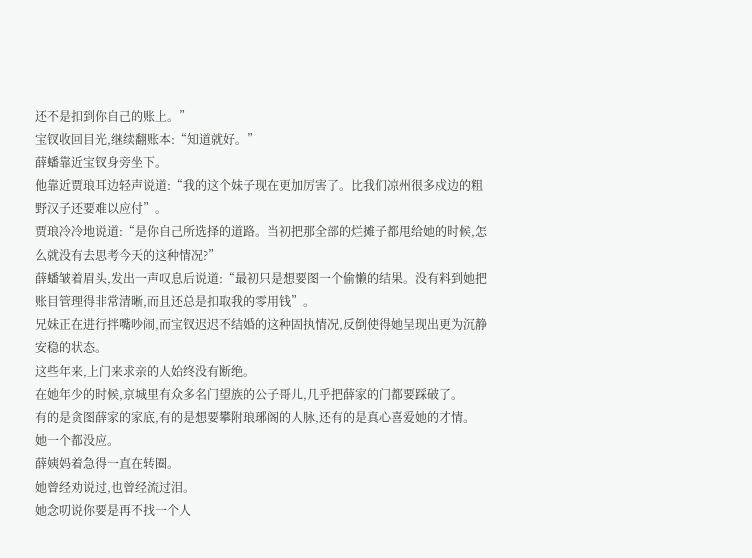还不是扣到你自己的账上。”
宝钗收回目光,继续翻账本:“知道就好。”
薛蟠靠近宝钗身旁坐下。
他靠近贾琅耳边轻声说道:“我的这个妹子现在更加厉害了。比我们凉州很多戍边的粗野汉子还要难以应付”。
贾琅冷冷地说道:“是你自己所选择的道路。当初把那全部的烂摊子都甩给她的时候,怎么就没有去思考今天的这种情况?”
薛蟠皱着眉头,发出一声叹息后说道:“最初只是想要图一个偷懒的结果。没有料到她把账目管理得非常清晰,而且还总是扣取我的零用钱”。
兄妹正在进行拌嘴吵闹,而宝钗迟迟不结婚的这种固执情况,反倒使得她呈现出更为沉静安稳的状态。
这些年来,上门来求亲的人始终没有断绝。
在她年少的时候,京城里有众多名门望族的公子哥儿,几乎把薛家的门都要踩破了。
有的是贪图薛家的家底,有的是想要攀附琅琊阁的人脉,还有的是真心喜爱她的才情。
她一个都没应。
薛姨妈着急得一直在转圈。
她曾经劝说过,也曾经流过泪。
她念叨说你要是再不找一个人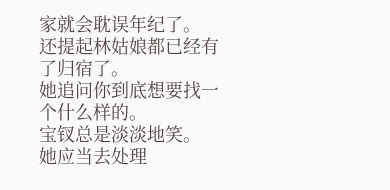家就会耽误年纪了。
还提起林姑娘都已经有了归宿了。
她追问你到底想要找一个什么样的。
宝钗总是淡淡地笑。
她应当去处理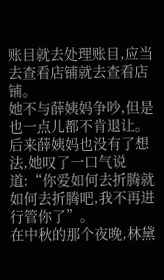账目就去处理账目,应当去查看店铺就去查看店铺。
她不与薛姨妈争吵,但是也一点儿都不肯退让。
后来薛姨妈也没有了想法,她叹了一口气说道:“你爱如何去折腾就如何去折腾吧,我不再进行管你了”。
在中秋的那个夜晚,林黛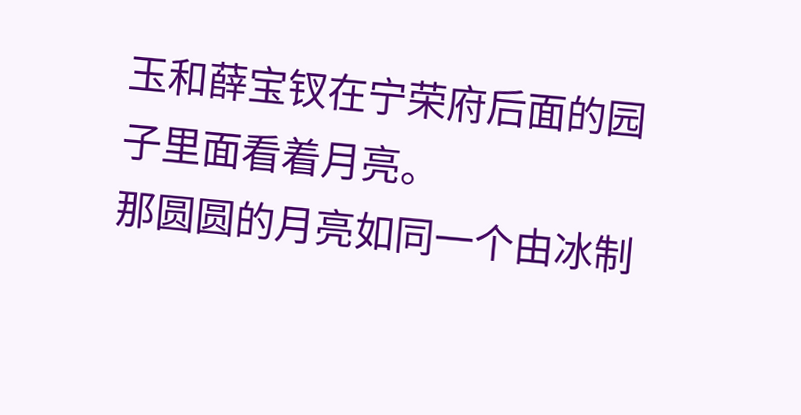玉和薛宝钗在宁荣府后面的园子里面看着月亮。
那圆圆的月亮如同一个由冰制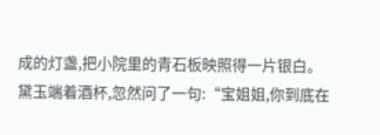成的灯盏,把小院里的青石板映照得一片银白。
黛玉端着酒杯,忽然问了一句:“宝姐姐,你到底在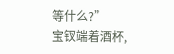等什么?”
宝钗端着酒杯,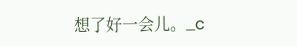想了好一会儿。_c